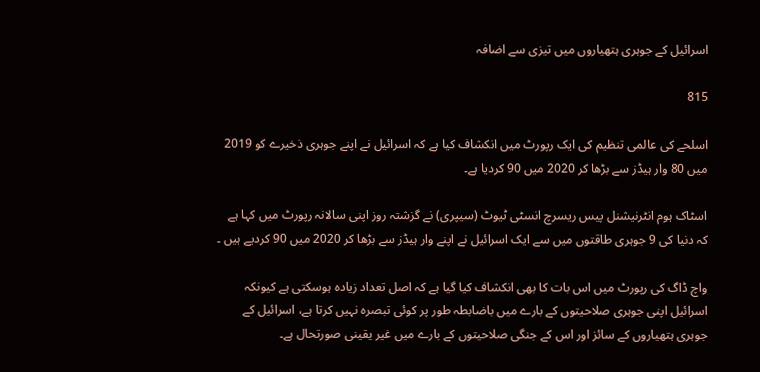اسرائیل کے جوہری ہتھیاروں میں تیزی سے اضافہ

815

اسلحے کی عالمی تنظیم کی ایک رپورٹ میں انکشاف کیا ہے کہ اسرائیل نے اپنے جوہری ذخیرے کو 2019 میں 80 وار ہیڈز سے بڑھا کر 2020 میں 90 کردیا ہے۔

اسٹاک ہوم انٹرنیشنل پیس ریسرچ انسٹی ٹیوٹ (سیپری) نے گزشتہ روز اپنی سالانہ رپورٹ میں کہا ہے کہ دنیا کی 9 جوہری طاقتوں میں سے ایک اسرائیل نے اپنے وار ہیڈز سے بڑھا کر 2020 میں 90 کردیے ہیں ۔

واچ ڈاگ کی رپورٹ میں اس بات کا بھی انکشاف کیا گیا ہے کہ اصل تعداد زیادہ ہوسکتی ہے کیونکہ اسرائیل اپنی جوہری صلاحیتوں کے بارے میں باضابطہ طور پر کوئی تبصرہ نہیں کرتا ہے، اسرائیل کے جوہری ہتھیاروں کے سائز اور اس کے جنگی صلاحیتوں کے بارے میں غیر یقینی صورتحال ہے۔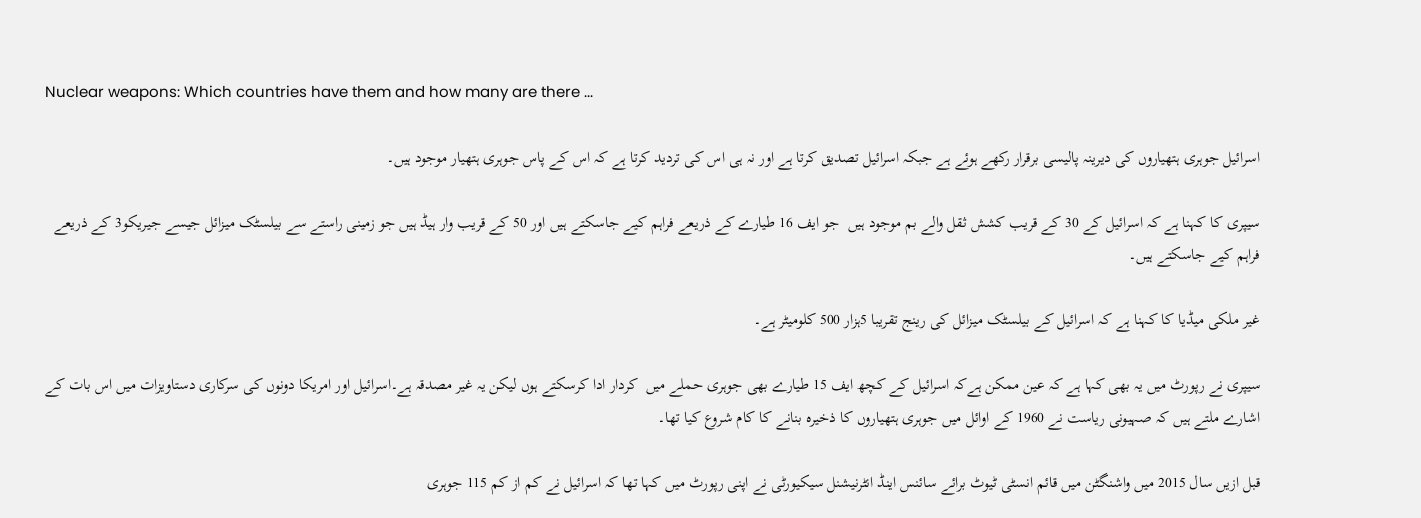Nuclear weapons: Which countries have them and how many are there ...

اسرائیل جوہری ہتھیاروں کی دیرینہ پالیسی برقرار رکھے ہوئے ہے جبکہ اسرائیل تصدیق کرتا ہے اور نہ ہی اس کی تردید کرتا ہے کہ اس کے پاس جوہری ہتھیار موجود ہیں۔

سیپری کا کہنا ہے کہ اسرائیل کے 30 کے قریب کشش ثقل والے بم موجود ہیں  جو ایف 16 طیارے کے ذریعے فراہم کیے جاسکتے ہیں اور 50 کے قریب وار ہیڈ ہیں جو زمینی راستے سے بیلسٹک میزائل جیسے جیریکو3 کے ذریعے فراہم کیے جاسکتے ہیں۔

غیر ملکی میڈیا کا کہنا ہے کہ اسرائیل کے بیلسٹک میزائل کی رینج تقریبا 5ہزار 500 کلومیٹر ہے۔

سیپری نے رپورٹ میں یہ بھی کہا ہے کہ عین ممکن ہےکہ اسرائیل کے کچھ ایف 15 طیارے بھی جوہری حملے میں  کردار ادا کرسکتے ہوں لیکن یہ غیر مصدقہ ہے۔اسرائیل اور امریکا دونوں کی سرکاری دستاویزات میں اس بات کے اشارے ملتے ہیں کہ صہیونی ریاست نے 1960 کے اوائل میں جوہری ہتھیاروں کا ذخیرہ بنانے کا کام شروع کیا تھا۔

قبل ازیں سال 2015 میں واشنگٹن میں قائم انسٹی ٹیوٹ برائے سائنس اینڈ انٹرنیشنل سیکیورٹی نے اپنی رپورٹ میں کہا تھا کہ اسرائیل نے کم از کم 115 جوہری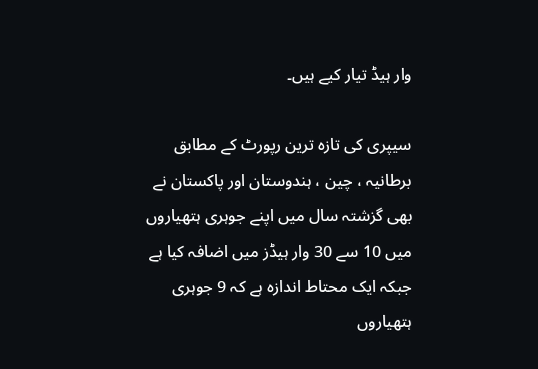وار ہیڈ تیار کیے ہیں۔

سیپری کی تازہ ترین رپورٹ کے مطابق برطانیہ ، چین ، ہندوستان اور پاکستان نے بھی گزشتہ سال میں اپنے جوہری ہتھیاروں میں 10 سے 30 وار ہیڈز میں اضافہ کیا ہے  جبکہ ایک محتاط اندازہ ہے کہ 9 جوہری ہتھیاروں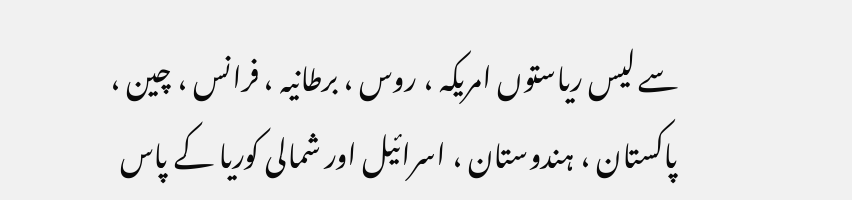سے لیس ریاستوں امریکہ ، روس ، برطانیہ ، فرانس ، چین ، پاکستان ، ہندوستان ، اسرائیل اور شمالی کوریا کے پاس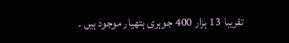تقریبا 13 ہزار 400 جوہری ہتھیار موجود ہیں ۔